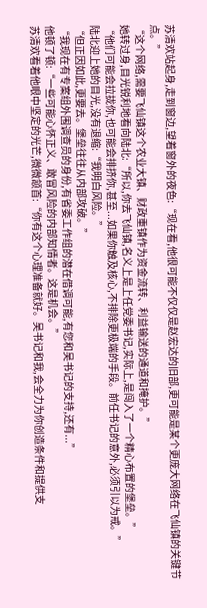苏清欢站起身,走到窗边,望着窗外的夜色:“现在看,他很可能不仅仅是赵宏达的旧部,更可能是某个更庞大网络在飞仙镇的关键节点。”
“这个网络,需要飞仙镇这个农业大镇、财政重镇作为资金流转、利益输送的通道和掩护。”
她转过身,目光锐利地看向陆北:“所以,你去飞仙镇,名义上是上任党委书记,实际上,是闯入了一个精心布置的堡垒。”
“他们可能会拉拢你,也可能会排挤你,甚至...如果你触及核心,不排除更极端的手段。前任书记的意外,必须引以为戒。”
陆北迎上她的目光,没有退缩:“我明白风险。”
“但正因如此,更要去。堡垒往往从内部攻破。”
“我现在有专案组外围调查员的身份,有省委工作组的潜在借调可能,有您和吴书记的支持,还有...”
他顿了顿:“一些可能心怀正义、敢冒风险的内部知情者。这是机会。”
苏清欢看着他眼中坚定的光芒,微微颔首:“你有这个心理准备就好。吴书记和我,会全力为你创造条件和提供支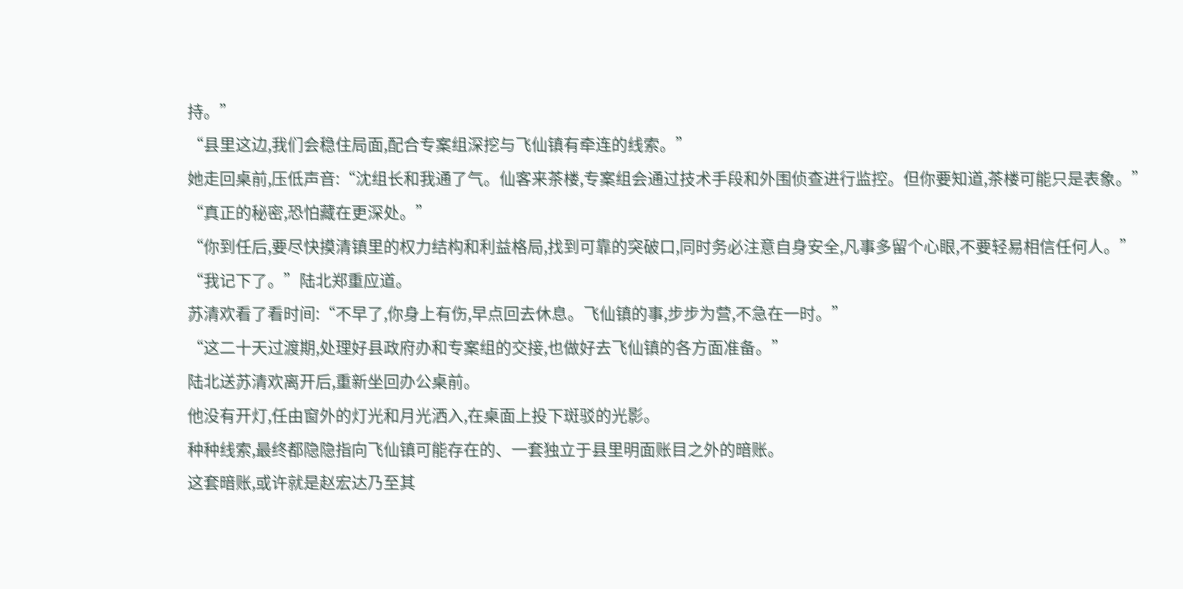持。”
“县里这边,我们会稳住局面,配合专案组深挖与飞仙镇有牵连的线索。”
她走回桌前,压低声音:“沈组长和我通了气。仙客来茶楼,专案组会通过技术手段和外围侦查进行监控。但你要知道,茶楼可能只是表象。”
“真正的秘密,恐怕藏在更深处。”
“你到任后,要尽快摸清镇里的权力结构和利益格局,找到可靠的突破口,同时务必注意自身安全,凡事多留个心眼,不要轻易相信任何人。”
“我记下了。”陆北郑重应道。
苏清欢看了看时间:“不早了,你身上有伤,早点回去休息。飞仙镇的事,步步为营,不急在一时。”
“这二十天过渡期,处理好县政府办和专案组的交接,也做好去飞仙镇的各方面准备。”
陆北送苏清欢离开后,重新坐回办公桌前。
他没有开灯,任由窗外的灯光和月光洒入,在桌面上投下斑驳的光影。
种种线索,最终都隐隐指向飞仙镇可能存在的、一套独立于县里明面账目之外的暗账。
这套暗账,或许就是赵宏达乃至其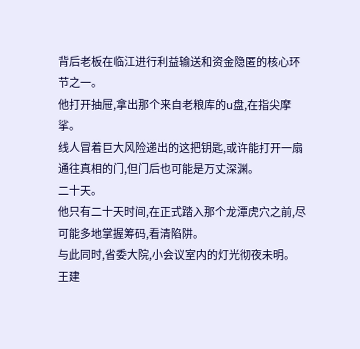背后老板在临江进行利益输送和资金隐匿的核心环节之一。
他打开抽屉,拿出那个来自老粮库的u盘,在指尖摩挲。
线人冒着巨大风险递出的这把钥匙,或许能打开一扇通往真相的门,但门后也可能是万丈深渊。
二十天。
他只有二十天时间,在正式踏入那个龙潭虎穴之前,尽可能多地掌握筹码,看清陷阱。
与此同时,省委大院,小会议室内的灯光彻夜未明。
王建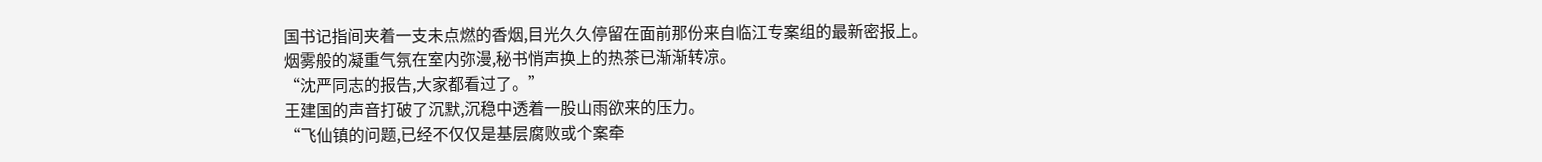国书记指间夹着一支未点燃的香烟,目光久久停留在面前那份来自临江专案组的最新密报上。
烟雾般的凝重气氛在室内弥漫,秘书悄声换上的热茶已渐渐转凉。
“沈严同志的报告,大家都看过了。”
王建国的声音打破了沉默,沉稳中透着一股山雨欲来的压力。
“飞仙镇的问题,已经不仅仅是基层腐败或个案牵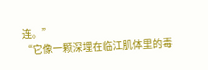连。”
“它像一颗深埋在临江肌体里的毒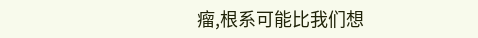瘤,根系可能比我们想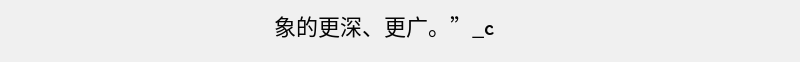象的更深、更广。”_c